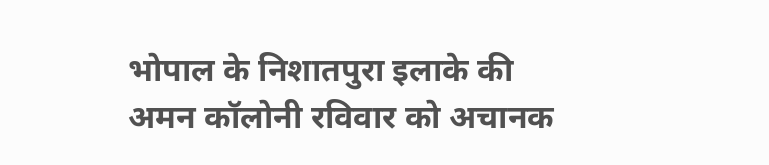भोपाल के निशातपुरा इलाके की अमन कॉलोनी रविवार को अचानक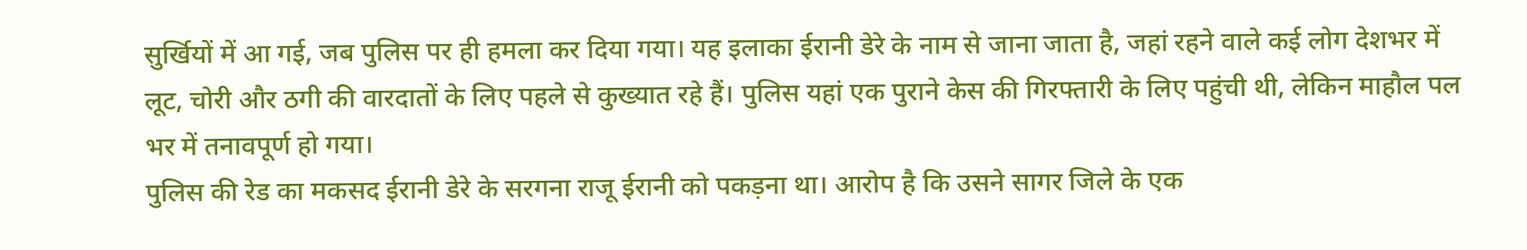सुर्खियों में आ गई, जब पुलिस पर ही हमला कर दिया गया। यह इलाका ईरानी डेरे के नाम से जाना जाता है, जहां रहने वाले कई लोग देशभर में लूट, चोरी और ठगी की वारदातों के लिए पहले से कुख्यात रहे हैं। पुलिस यहां एक पुराने केस की गिरफ्तारी के लिए पहुंची थी, लेकिन माहौल पल भर में तनावपूर्ण हो गया।
पुलिस की रेड का मकसद ईरानी डेरे के सरगना राजू ईरानी को पकड़ना था। आरोप है कि उसने सागर जिले के एक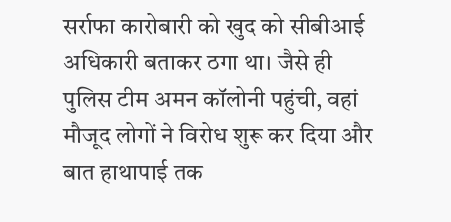सर्राफा कारोबारी को खुद को सीबीआई अधिकारी बताकर ठगा था। जैसे ही पुलिस टीम अमन कॉलोनी पहुंची, वहां मौजूद लोगों ने विरोध शुरू कर दिया और बात हाथापाई तक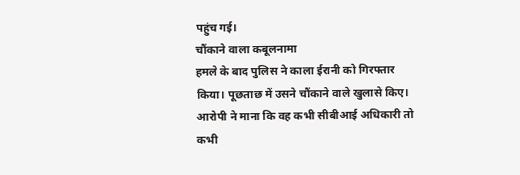पहुंच गई।
चौंकाने वाला कबूलनामा
हमले के बाद पुलिस ने काला ईरानी को गिरफ्तार किया। पूछताछ में उसने चौंकाने वाले खुलासे किए। आरोपी ने माना कि वह कभी सीबीआई अधिकारी तो कभी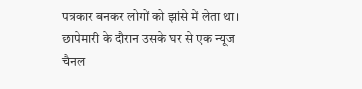पत्रकार बनकर लोगों को झांसे में लेता था। छापेमारी के दौरान उसके घर से एक न्यूज चैनल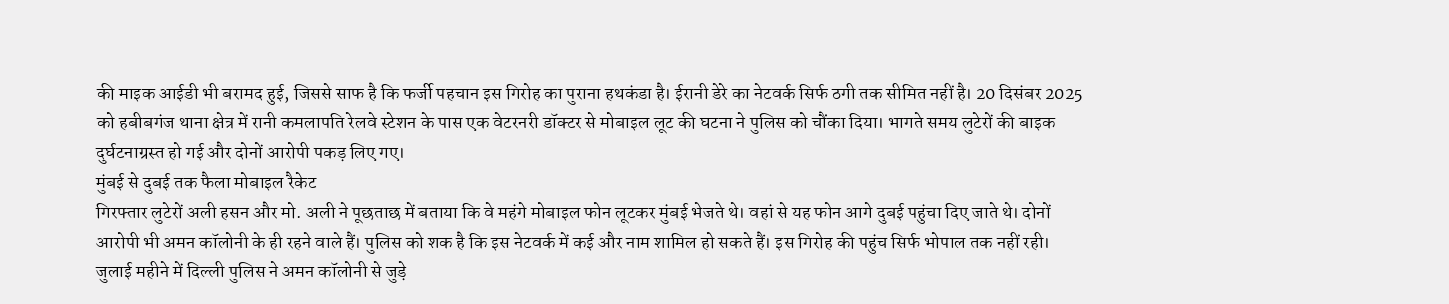की माइक आईडी भी बरामद हुई, जिससे साफ है कि फर्जी पहचान इस गिरोह का पुराना हथकंडा है। ईरानी डेरे का नेटवर्क सिर्फ ठगी तक सीमित नहीं है। 20 दिसंबर 2025 को हबीबगंज थाना क्षेत्र में रानी कमलापति रेलवे स्टेशन के पास एक वेटरनरी डॉक्टर से मोबाइल लूट की घटना ने पुलिस को चौंका दिया। भागते समय लुटेरों की बाइक दुर्घटनाग्रस्त हो गई और दोनों आरोपी पकड़ लिए गए।
मुंबई से दुबई तक फैला मोबाइल रैकेट
गिरफ्तार लुटेरों अली हसन और मो. अली ने पूछताछ में बताया कि वे महंगे मोबाइल फोन लूटकर मुंबई भेजते थे। वहां से यह फोन आगे दुबई पहुंचा दिए जाते थे। दोनों आरोपी भी अमन कॉलोनी के ही रहने वाले हैं। पुलिस को शक है कि इस नेटवर्क में कई और नाम शामिल हो सकते हैं। इस गिरोह की पहुंच सिर्फ भोपाल तक नहीं रही। जुलाई महीने में दिल्ली पुलिस ने अमन कॉलोनी से जुड़े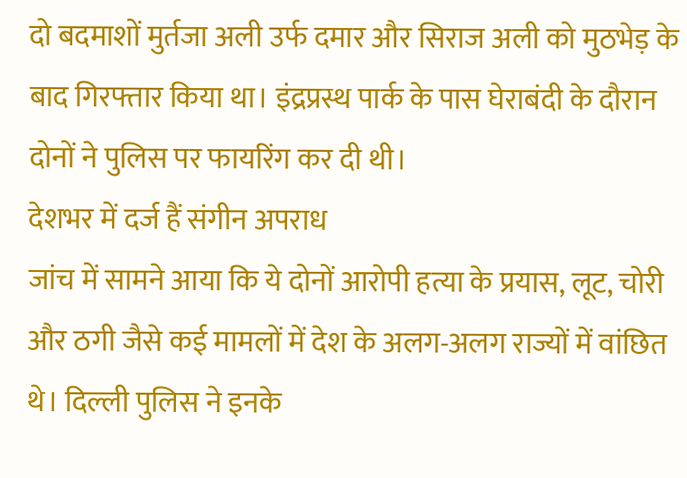दो बदमाशों मुर्तजा अली उर्फ दमार और सिराज अली को मुठभेड़ के बाद गिरफ्तार किया था। इंद्रप्रस्थ पार्क के पास घेराबंदी के दौरान दोनों ने पुलिस पर फायरिंग कर दी थी।
देशभर में दर्ज हैं संगीन अपराध
जांच में सामने आया कि ये दोनों आरोपी हत्या के प्रयास, लूट, चोरी और ठगी जैसे कई मामलों में देश के अलग-अलग राज्यों में वांछित थे। दिल्ली पुलिस ने इनके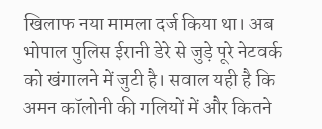खिलाफ नया मामला दर्ज किया था। अब भोपाल पुलिस ईरानी डेरे से जुड़े पूरे नेटवर्क को खंगालने में जुटी है। सवाल यही है कि अमन कॉलोनी की गलियों में और कितने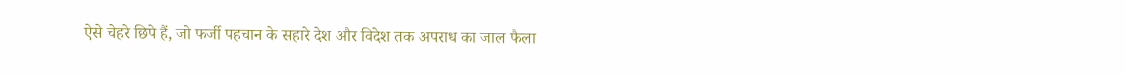ऐसे चेहरे छिपे हैं, जो फर्जी पहचान के सहारे देश और विदेश तक अपराध का जाल फैला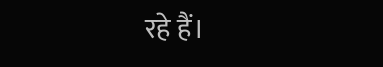रहे हैं।